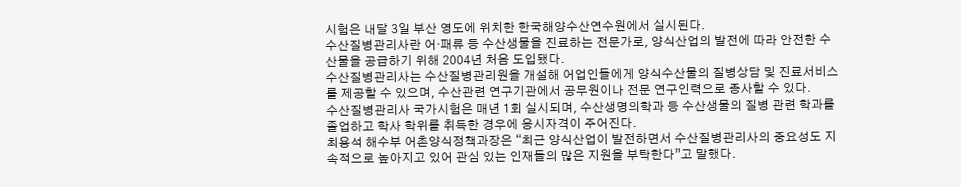시험은 내달 3일 부산 영도에 위치한 한국해양수산연수원에서 실시된다.
수산질병관리사란 어·패류 등 수산생물을 진료하는 전문가로, 양식산업의 발전에 따라 안전한 수산물을 공급하기 위해 2004년 처음 도입됐다.
수산질병관리사는 수산질병관리원을 개설해 어업인들에게 양식수산물의 질병상담 및 진료서비스를 제공할 수 있으며, 수산관련 연구기관에서 공무원이나 전문 연구인력으로 종사할 수 있다.
수산질병관리사 국가시험은 매년 1회 실시되며, 수산생명의학과 등 수산생물의 질병 관련 학과를 졸업하고 학사 학위를 취득한 경우에 응시자격이 주어진다.
최용석 해수부 어촌양식정책과장은 “최근 양식산업이 발전하면서 수산질병관리사의 중요성도 지속적으로 높아지고 있어 관심 있는 인재들의 많은 지원을 부탁한다”고 말했다.